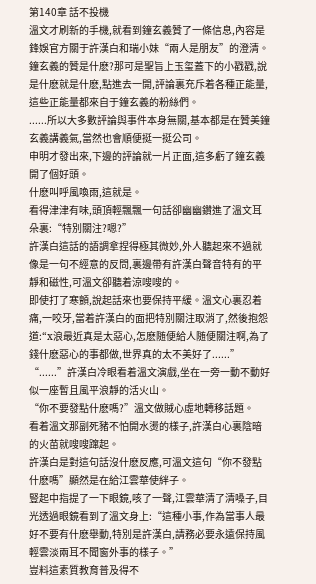第140章 話不投機
溫文才刷新的手機,就看到鐘玄義贊了一條信息,內容是鋒娛官方關于許漢白和瑞小妹“兩人是朋友”的澄清。
鐘玄義的贊是什麽?那可是聖旨上玉玺蓋下的小戳戳,說是什麽就是什麽,點進去一開,評論裏充斥着各種正能量,這些正能量都來自于鐘玄義的粉絲們。
......所以大多數評論與事件本身無關,基本都是在贊美鐘玄義講義氣,當然也會順便挺一挺公司。
申明才發出來,下邊的評論就一片正面,這多虧了鐘玄義開了個好頭。
什麽叫呼風喚雨,這就是。
看得津津有味,頭頂輕飄飄一句話卻幽幽鑽進了溫文耳朵裏:“特別關注?嗯?”
許漢白這話的語調拿捏得極其微妙,外人聽起來不過就像是一句不經意的反問,裏邊帶有許漢白聲音特有的平靜和磁性,可溫文卻聽着涼嗖嗖的。
即使打了寒顫,說起話來也要保持平緩。溫文心裏忍着痛,一咬牙,當着許漢白的面把特別關注取消了,然後抱怨道:“x浪最近真是太惡心,怎麽随便給人随便關注啊,為了錢什麽惡心的事都做,世界真的太不美好了......”
“......”許漢白冷眼看着溫文演戲,坐在一旁一動不動好似一座暫且風平浪靜的活火山。
“你不要發點什麽嗎?”溫文做賊心虛地轉移話題。
看着溫文那副死豬不怕開水燙的樣子,許漢白心裏陰暗的火苗就嗖嗖蹿起。
許漢白是對這句話沒什麽反應,可溫文這句“你不發點什麽嗎”顯然是在給江雲華使絆子。
豎起中指提了一下眼鏡,咳了一聲,江雲華清了清嗓子,目光透過眼鏡看到了溫文身上:“這種小事,作為當事人最好不要有什麽舉動,特別是許漢白,請務必要永遠保持風輕雲淡兩耳不聞窗外事的樣子。”
豈料這素質教育普及得不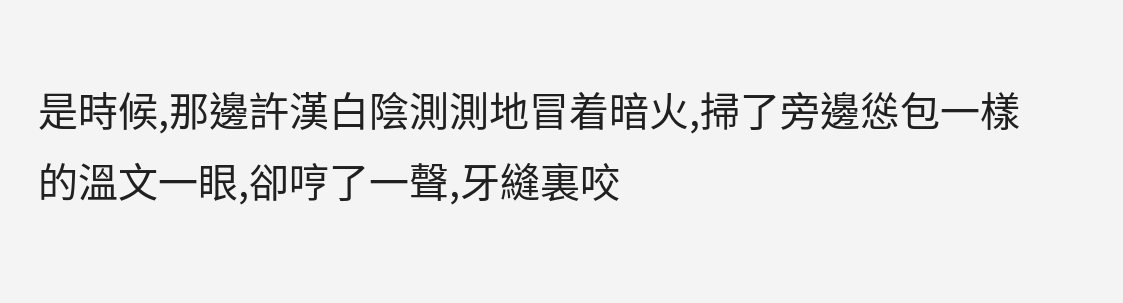是時候,那邊許漢白陰測測地冒着暗火,掃了旁邊慫包一樣的溫文一眼,卻哼了一聲,牙縫裏咬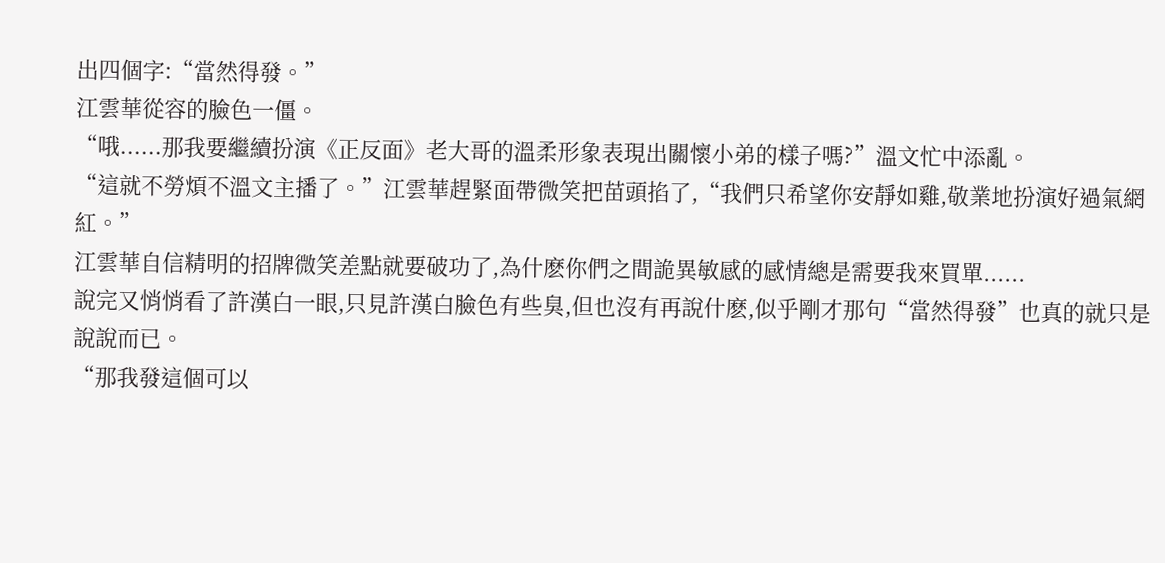出四個字:“當然得發。”
江雲華從容的臉色一僵。
“哦......那我要繼續扮演《正反面》老大哥的溫柔形象表現出關懷小弟的樣子嗎?”溫文忙中添亂。
“這就不勞煩不溫文主播了。”江雲華趕緊面帶微笑把苗頭掐了,“我們只希望你安靜如雞,敬業地扮演好過氣網紅。”
江雲華自信精明的招牌微笑差點就要破功了,為什麽你們之間詭異敏感的感情總是需要我來買單......
說完又悄悄看了許漢白一眼,只見許漢白臉色有些臭,但也沒有再說什麽,似乎剛才那句“當然得發”也真的就只是說說而已。
“那我發這個可以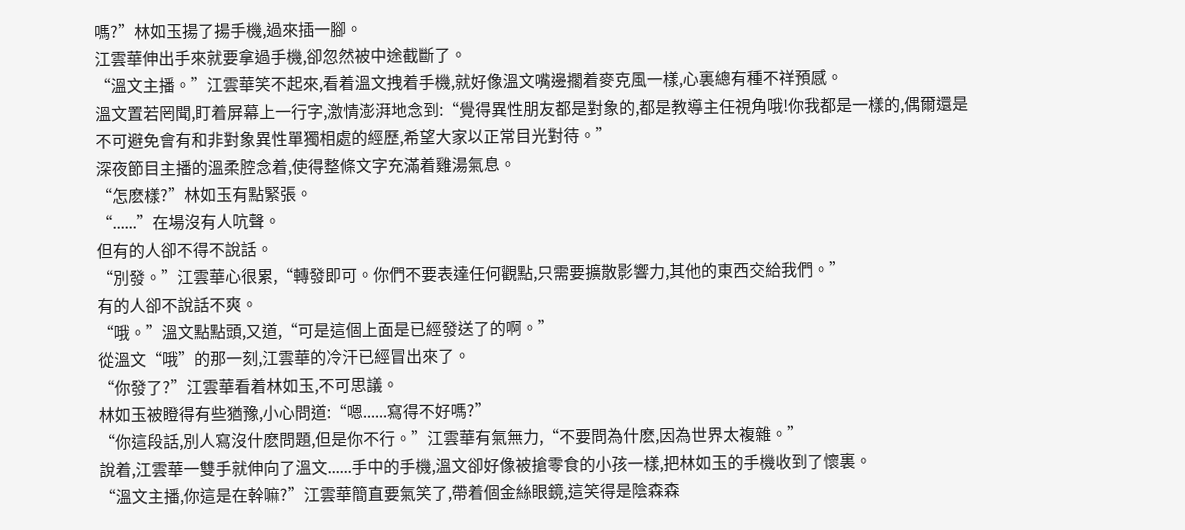嗎?”林如玉揚了揚手機,過來插一腳。
江雲華伸出手來就要拿過手機,卻忽然被中途截斷了。
“溫文主播。”江雲華笑不起來,看着溫文拽着手機,就好像溫文嘴邊擱着麥克風一樣,心裏總有種不祥預感。
溫文置若罔聞,盯着屏幕上一行字,激情澎湃地念到:“覺得異性朋友都是對象的,都是教導主任視角哦!你我都是一樣的,偶爾還是不可避免會有和非對象異性單獨相處的經歷,希望大家以正常目光對待。”
深夜節目主播的溫柔腔念着,使得整條文字充滿着雞湯氣息。
“怎麽樣?”林如玉有點緊張。
“......”在場沒有人吭聲。
但有的人卻不得不說話。
“別發。”江雲華心很累,“轉發即可。你們不要表達任何觀點,只需要擴散影響力,其他的東西交給我們。”
有的人卻不說話不爽。
“哦。”溫文點點頭,又道,“可是這個上面是已經發送了的啊。”
從溫文“哦”的那一刻,江雲華的冷汗已經冒出來了。
“你發了?”江雲華看着林如玉,不可思議。
林如玉被瞪得有些猶豫,小心問道:“嗯......寫得不好嗎?”
“你這段話,別人寫沒什麽問題,但是你不行。”江雲華有氣無力,“不要問為什麽,因為世界太複雜。”
說着,江雲華一雙手就伸向了溫文......手中的手機,溫文卻好像被搶零食的小孩一樣,把林如玉的手機收到了懷裏。
“溫文主播,你這是在幹嘛?”江雲華簡直要氣笑了,帶着個金絲眼鏡,這笑得是陰森森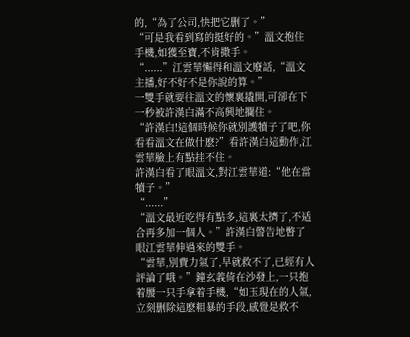的,“為了公司,快把它删了。”
“可是我看到寫的挺好的。”溫文抱住手機,如獲至寶,不肯撒手。
“......”江雲華懶得和溫文廢話,“溫文主播,好不好不是你說的算。”
一雙手就要往溫文的懷裏撬開,可卻在下一秒被許漢白滿不高興地攔住。
“許漢白!這個時候你就別護犢子了吧,你看看溫文在做什麽?”看許漢白這動作,江雲華臉上有點挂不住。
許漢白看了眼溫文,對江雲華道:“他在當犢子。”
“......”
“溫文最近吃得有點多,這裏太擠了,不适合再多加一個人。”許漢白警告地瞥了眼江雲華伸過來的雙手。
“雲華,別費力氣了,早就救不了,已經有人評論了哦。”鐘玄義倚在沙發上,一只抱着腰一只手拿着手機,“如玉現在的人氣,立刻删除這麽粗暴的手段,感覺是救不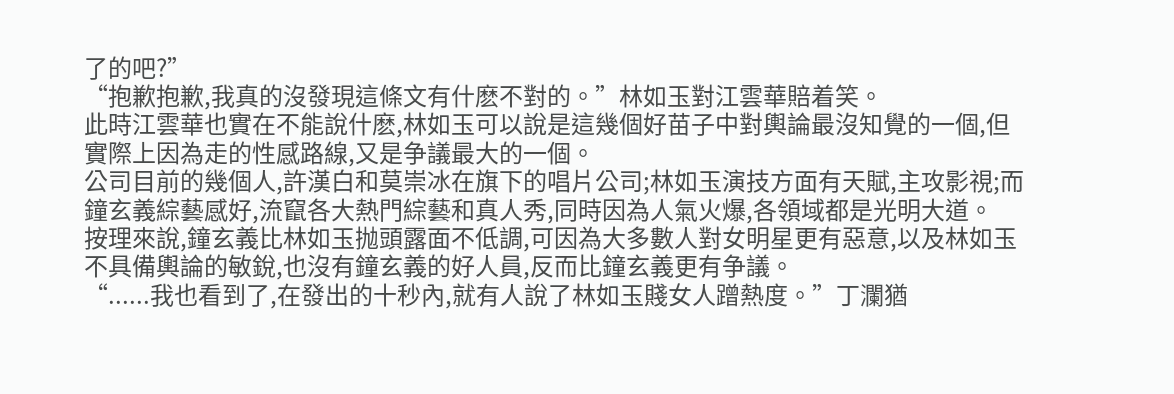了的吧?”
“抱歉抱歉,我真的沒發現這條文有什麽不對的。”林如玉對江雲華賠着笑。
此時江雲華也實在不能說什麽,林如玉可以說是這幾個好苗子中對輿論最沒知覺的一個,但實際上因為走的性感路線,又是争議最大的一個。
公司目前的幾個人,許漢白和莫崇冰在旗下的唱片公司;林如玉演技方面有天賦,主攻影視;而鐘玄義綜藝感好,流竄各大熱門綜藝和真人秀,同時因為人氣火爆,各領域都是光明大道。
按理來說,鐘玄義比林如玉抛頭露面不低調,可因為大多數人對女明星更有惡意,以及林如玉不具備輿論的敏銳,也沒有鐘玄義的好人員,反而比鐘玄義更有争議。
“......我也看到了,在發出的十秒內,就有人說了林如玉賤女人蹭熱度。”丁瀾猶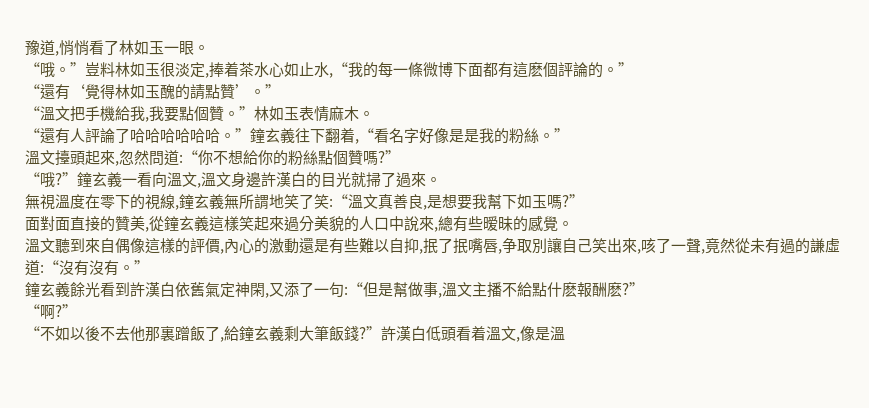豫道,悄悄看了林如玉一眼。
“哦。”豈料林如玉很淡定,捧着茶水心如止水,“我的每一條微博下面都有這麽個評論的。”
“還有‘覺得林如玉醜的請點贊’。”
“溫文把手機給我,我要點個贊。”林如玉表情麻木。
“還有人評論了哈哈哈哈哈哈。”鐘玄義往下翻着,“看名字好像是是我的粉絲。”
溫文擡頭起來,忽然問道:“你不想給你的粉絲點個贊嗎?”
“哦?”鐘玄義一看向溫文,溫文身邊許漢白的目光就掃了過來。
無視溫度在零下的視線,鐘玄義無所謂地笑了笑:“溫文真善良,是想要我幫下如玉嗎?”
面對面直接的贊美,從鐘玄義這樣笑起來過分美貌的人口中說來,總有些暧昧的感覺。
溫文聽到來自偶像這樣的評價,內心的激動還是有些難以自抑,抿了抿嘴唇,争取別讓自己笑出來,咳了一聲,竟然從未有過的謙虛道:“沒有沒有。”
鐘玄義餘光看到許漢白依舊氣定神閑,又添了一句:“但是幫做事,溫文主播不給點什麽報酬麽?”
“啊?”
“不如以後不去他那裏蹭飯了,給鐘玄義剩大筆飯錢?”許漢白低頭看着溫文,像是溫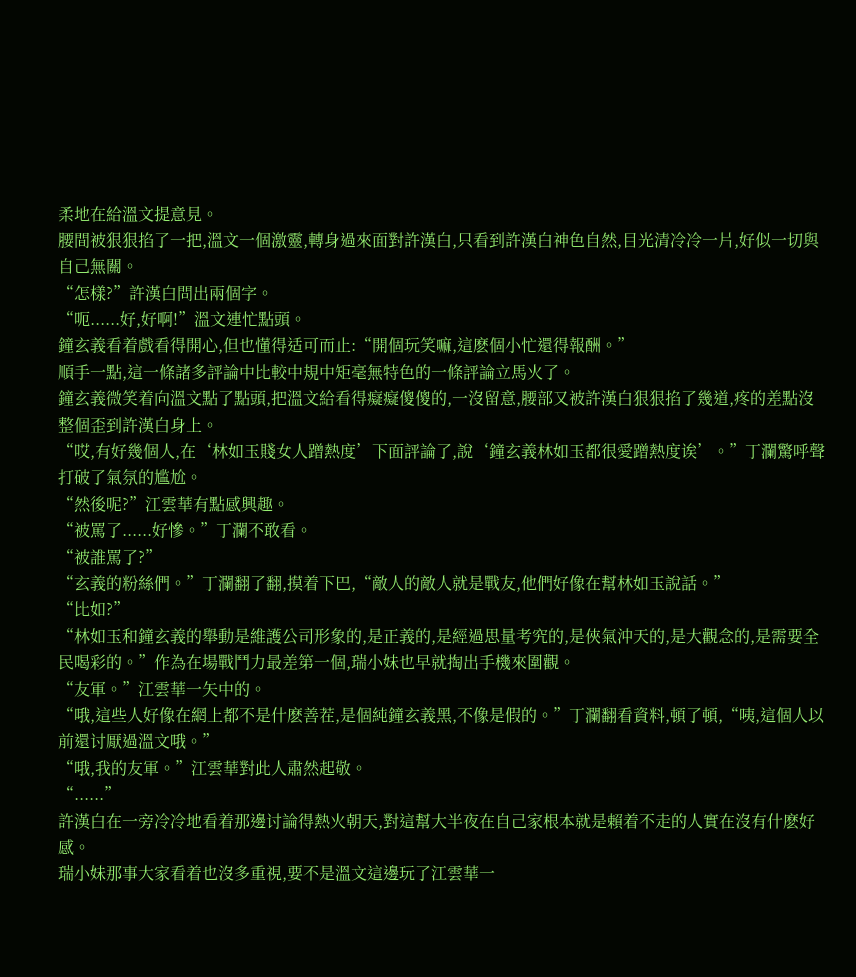柔地在給溫文提意見。
腰間被狠狠掐了一把,溫文一個激靈,轉身過來面對許漢白,只看到許漢白神色自然,目光清冷冷一片,好似一切與自己無關。
“怎樣?”許漢白問出兩個字。
“呃......好,好啊!”溫文連忙點頭。
鐘玄義看着戲看得開心,但也懂得适可而止:“開個玩笑嘛,這麽個小忙還得報酬。”
順手一點,這一條諸多評論中比較中規中矩毫無特色的一條評論立馬火了。
鐘玄義微笑着向溫文點了點頭,把溫文給看得癡癡傻傻的,一沒留意,腰部又被許漢白狠狠掐了幾道,疼的差點沒整個歪到許漢白身上。
“哎,有好幾個人,在‘林如玉賤女人蹭熱度’下面評論了,說‘鐘玄義林如玉都很愛蹭熱度诶’。”丁瀾驚呼聲打破了氣氛的尴尬。
“然後呢?”江雲華有點感興趣。
“被罵了......好慘。”丁瀾不敢看。
“被誰罵了?”
“玄義的粉絲們。”丁瀾翻了翻,摸着下巴,“敵人的敵人就是戰友,他們好像在幫林如玉說話。”
“比如?”
“林如玉和鐘玄義的舉動是維護公司形象的,是正義的,是經過思量考究的,是俠氣沖天的,是大觀念的,是需要全民喝彩的。”作為在場戰鬥力最差第一個,瑞小妹也早就掏出手機來圍觀。
“友軍。”江雲華一矢中的。
“哦,這些人好像在網上都不是什麽善茬,是個純鐘玄義黑,不像是假的。”丁瀾翻看資料,頓了頓,“咦,這個人以前還讨厭過溫文哦。”
“哦,我的友軍。”江雲華對此人肅然起敬。
“......”
許漢白在一旁冷冷地看着那邊讨論得熱火朝天,對這幫大半夜在自己家根本就是賴着不走的人實在沒有什麽好感。
瑞小妹那事大家看着也沒多重視,要不是溫文這邊玩了江雲華一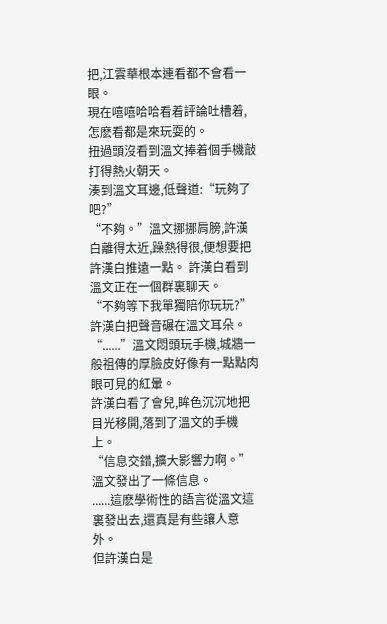把,江雲華根本連看都不會看一眼。
現在嘻嘻哈哈看着評論吐槽着,怎麽看都是來玩耍的。
扭過頭沒看到溫文捧着個手機敲打得熱火朝天。
湊到溫文耳邊,低聲道:“玩夠了吧?”
“不夠。”溫文挪挪肩膀,許漢白離得太近,躁熱得很,便想要把許漢白推遠一點。 許漢白看到溫文正在一個群裏聊天。
“不夠等下我單獨陪你玩玩?”許漢白把聲音碾在溫文耳朵。
“......”溫文悶頭玩手機,城牆一般祖傳的厚臉皮好像有一點點肉眼可見的紅暈。
許漢白看了會兒,眸色沉沉地把目光移開,落到了溫文的手機上。
“信息交錯,擴大影響力啊。”溫文發出了一條信息。
......這麽學術性的語言從溫文這裏發出去,還真是有些讓人意外。
但許漢白是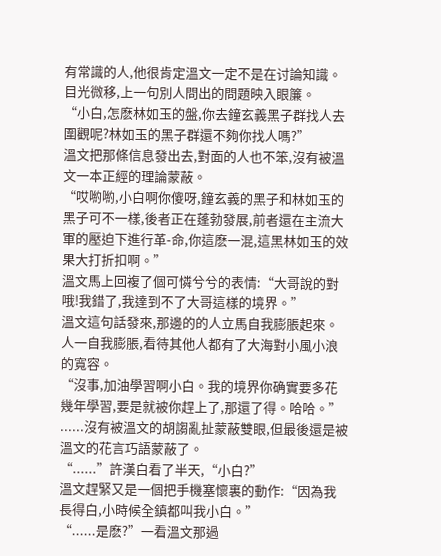有常識的人,他很肯定溫文一定不是在讨論知識。
目光微移,上一句別人問出的問題映入眼簾。
“小白,怎麽林如玉的盤,你去鐘玄義黑子群找人去圍觀呢?林如玉的黑子群還不夠你找人嗎?”
溫文把那條信息發出去,對面的人也不笨,沒有被溫文一本正經的理論蒙蔽。
“哎喲喲,小白啊你傻呀,鐘玄義的黑子和林如玉的黑子可不一樣,後者正在蓬勃發展,前者還在主流大軍的壓迫下進行革-命,你這麽一混,這黑林如玉的效果大打折扣啊。”
溫文馬上回複了個可憐兮兮的表情:“大哥說的對哦!我錯了,我達到不了大哥這樣的境界。”
溫文這句話發來,那邊的的人立馬自我膨脹起來。人一自我膨脹,看待其他人都有了大海對小風小浪的寬容。
“沒事,加油學習啊小白。我的境界你确實要多花幾年學習,要是就被你趕上了,那還了得。哈哈。”
......沒有被溫文的胡謅亂扯蒙蔽雙眼,但最後還是被溫文的花言巧語蒙蔽了。
“......”許漢白看了半天,“小白?”
溫文趕緊又是一個把手機塞懷裏的動作:“因為我長得白,小時候全鎮都叫我小白。”
“......是麽?”一看溫文那過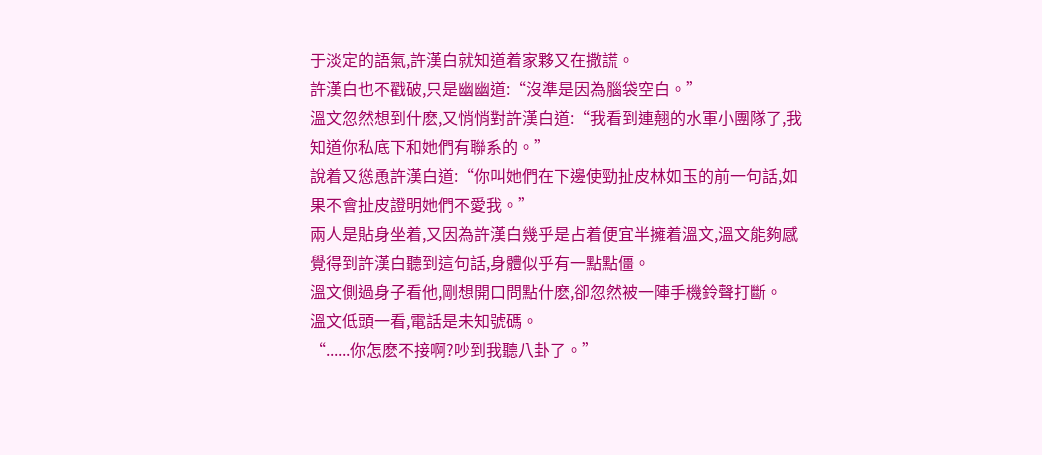于淡定的語氣,許漢白就知道着家夥又在撒謊。
許漢白也不戳破,只是幽幽道:“沒準是因為腦袋空白。”
溫文忽然想到什麽,又悄悄對許漢白道:“我看到連翹的水軍小團隊了,我知道你私底下和她們有聯系的。”
說着又慫恿許漢白道:“你叫她們在下邊使勁扯皮林如玉的前一句話,如果不會扯皮證明她們不愛我。”
兩人是貼身坐着,又因為許漢白幾乎是占着便宜半擁着溫文,溫文能夠感覺得到許漢白聽到這句話,身體似乎有一點點僵。
溫文側過身子看他,剛想開口問點什麽,卻忽然被一陣手機鈴聲打斷。
溫文低頭一看,電話是未知號碼。
“......你怎麽不接啊?吵到我聽八卦了。”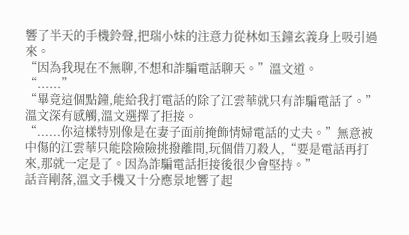響了半天的手機鈴聲,把瑞小妹的注意力從林如玉鐘玄義身上吸引過來。
“因為我現在不無聊,不想和詐騙電話聊天。”溫文道。
“......”
“畢竟這個點鐘,能給我打電話的除了江雲華就只有詐騙電話了。”溫文深有感觸,溫文選擇了拒接。
“......你這樣特別像是在妻子面前掩飾情婦電話的丈夫。”無意被中傷的江雲華只能陰險險挑撥離間,玩個借刀殺人,“要是電話再打來,那就一定是了。因為詐騙電話拒接後很少會堅持。”
話音剛落,溫文手機又十分應景地響了起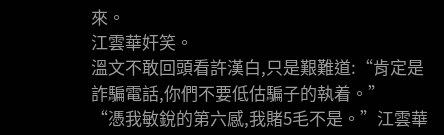來。
江雲華奸笑。
溫文不敢回頭看許漢白,只是艱難道:“肯定是詐騙電話,你們不要低估騙子的執着。”
“憑我敏銳的第六感,我賭5毛不是。”江雲華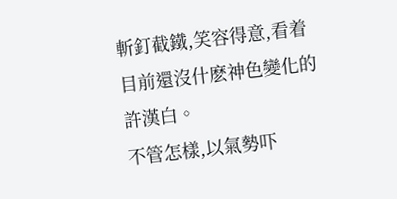斬釘截鐵,笑容得意,看着目前還沒什麽神色變化的許漢白。
不管怎樣,以氣勢吓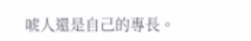唬人還是自己的專長。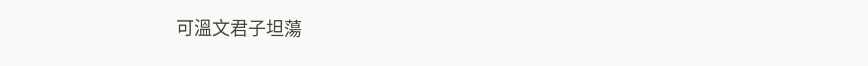可溫文君子坦蕩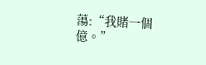蕩:“我賭一個億。”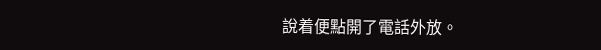說着便點開了電話外放。